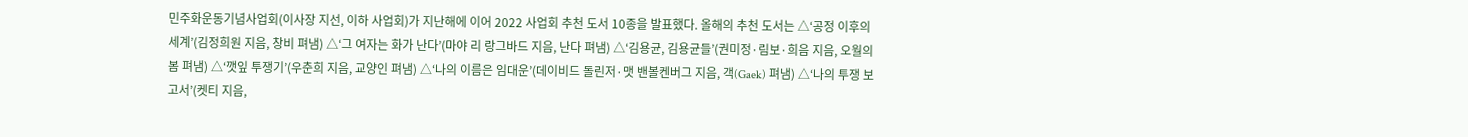민주화운동기념사업회(이사장 지선, 이하 사업회)가 지난해에 이어 2022 사업회 추천 도서 10종을 발표했다. 올해의 추천 도서는 △‘공정 이후의 세계’(김정희원 지음, 창비 펴냄) △‘그 여자는 화가 난다’(마야 리 랑그바드 지음, 난다 펴냄) △‘김용균, 김용균들’(권미정·림보·희음 지음, 오월의봄 펴냄) △‘깻잎 투쟁기’(우춘희 지음, 교양인 펴냄) △‘나의 이름은 임대운’(데이비드 돌린저·맷 밴볼켄버그 지음, 객(Gaek) 펴냄) △‘나의 투쟁 보고서’(켓티 지음,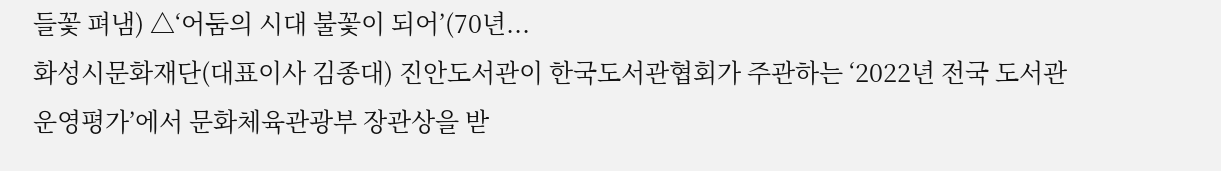들꽃 펴냄) △‘어둠의 시대 불꽃이 되어’(70년...
화성시문화재단(대표이사 김종대) 진안도서관이 한국도서관협회가 주관하는 ‘2022년 전국 도서관 운영평가’에서 문화체육관광부 장관상을 받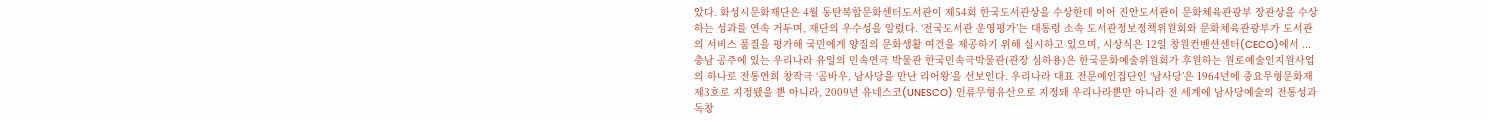았다. 화성시문화재단은 4월 동탄복합문화센터도서관이 제54회 한국도서관상을 수상한데 이어 진안도서관이 문화체육관광부 장관상을 수상하는 성과를 연속 거두며, 재단의 우수성을 알렸다. ‘전국도서관 운영평가’는 대통령 소속 도서관정보정책위원회와 문화체육관광부가 도서관의 서비스 품질을 평가해 국민에게 양질의 문화생활 여건을 제공하기 위해 실시하고 있으며, 시상식은 12일 창원컨벤션센터(CECO)에서 ...
충남 공주에 있는 우리나라 유일의 민속연극 박물관 한국민속극박물관(관장 심하용)은 한국문화예술위원회가 후원하는 원로예술인지원사업의 하나로 전통연희 창작극 ‘곰바우, 남사당을 만난 리어왕’을 선보인다. 우리나라 대표 전문예인집단인 ‘남사당’은 1964년에 중요무형문화재 제3호로 지정됐을 뿐 아니라, 2009년 유네스코(UNESCO) 인류무형유산으로 지정돼 우리나라뿐만 아니라 전 세계에 남사당예술의 전통성과 독창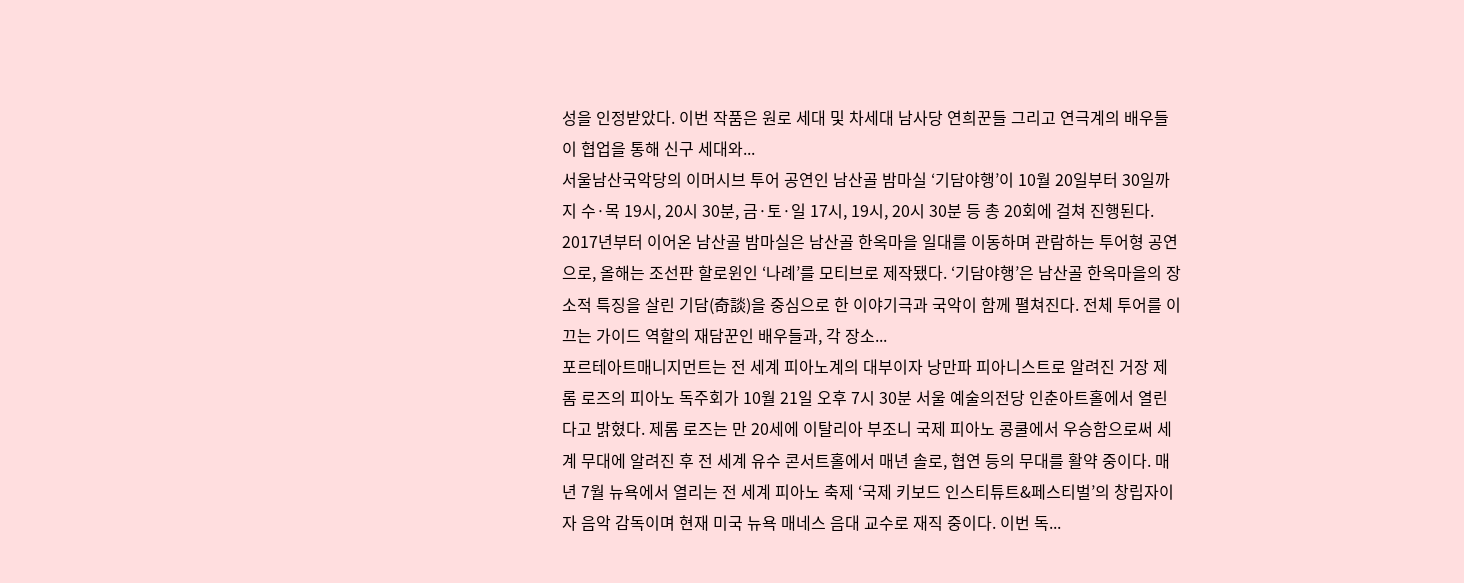성을 인정받았다. 이번 작품은 원로 세대 및 차세대 남사당 연희꾼들 그리고 연극계의 배우들이 협업을 통해 신구 세대와...
서울남산국악당의 이머시브 투어 공연인 남산골 밤마실 ‘기담야행’이 10월 20일부터 30일까지 수·목 19시, 20시 30분, 금·토·일 17시, 19시, 20시 30분 등 총 20회에 걸쳐 진행된다. 2017년부터 이어온 남산골 밤마실은 남산골 한옥마을 일대를 이동하며 관람하는 투어형 공연으로, 올해는 조선판 할로윈인 ‘나례’를 모티브로 제작됐다. ‘기담야행’은 남산골 한옥마을의 장소적 특징을 살린 기담(奇談)을 중심으로 한 이야기극과 국악이 함께 펼쳐진다. 전체 투어를 이끄는 가이드 역할의 재담꾼인 배우들과, 각 장소...
포르테아트매니지먼트는 전 세계 피아노계의 대부이자 낭만파 피아니스트로 알려진 거장 제롬 로즈의 피아노 독주회가 10월 21일 오후 7시 30분 서울 예술의전당 인춘아트홀에서 열린다고 밝혔다. 제롬 로즈는 만 20세에 이탈리아 부조니 국제 피아노 콩쿨에서 우승함으로써 세계 무대에 알려진 후 전 세계 유수 콘서트홀에서 매년 솔로, 협연 등의 무대를 활약 중이다. 매년 7월 뉴욕에서 열리는 전 세계 피아노 축제 ‘국제 키보드 인스티튜트&페스티벌’의 창립자이자 음악 감독이며 현재 미국 뉴욕 매네스 음대 교수로 재직 중이다. 이번 독...